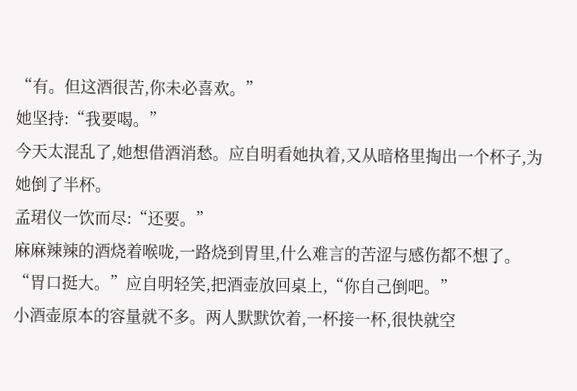“有。但这酒很苦,你未必喜欢。”
她坚持:“我要喝。”
今天太混乱了,她想借酒消愁。应自明看她执着,又从暗格里掏出一个杯子,为她倒了半杯。
孟珺仪一饮而尽:“还要。”
麻麻辣辣的酒烧着喉咙,一路烧到胃里,什么难言的苦涩与感伤都不想了。
“胃口挺大。”应自明轻笑,把酒壶放回桌上,“你自己倒吧。”
小酒壶原本的容量就不多。两人默默饮着,一杯接一杯,很快就空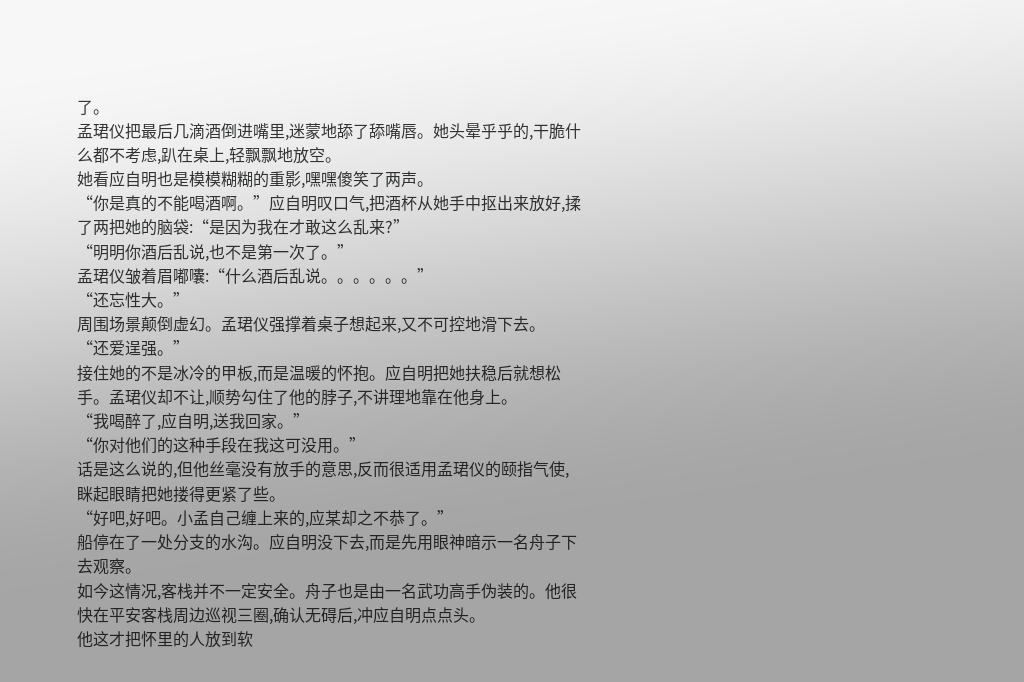了。
孟珺仪把最后几滴酒倒进嘴里,迷蒙地舔了舔嘴唇。她头晕乎乎的,干脆什么都不考虑,趴在桌上,轻飘飘地放空。
她看应自明也是模模糊糊的重影,嘿嘿傻笑了两声。
“你是真的不能喝酒啊。”应自明叹口气,把酒杯从她手中抠出来放好,揉了两把她的脑袋:“是因为我在才敢这么乱来?”
“明明你酒后乱说,也不是第一次了。”
孟珺仪皱着眉嘟囔:“什么酒后乱说。。。。。。”
“还忘性大。”
周围场景颠倒虚幻。孟珺仪强撑着桌子想起来,又不可控地滑下去。
“还爱逞强。”
接住她的不是冰冷的甲板,而是温暖的怀抱。应自明把她扶稳后就想松手。孟珺仪却不让,顺势勾住了他的脖子,不讲理地靠在他身上。
“我喝醉了,应自明,送我回家。”
“你对他们的这种手段在我这可没用。”
话是这么说的,但他丝毫没有放手的意思,反而很适用孟珺仪的颐指气使,眯起眼睛把她搂得更紧了些。
“好吧,好吧。小孟自己缠上来的,应某却之不恭了。”
船停在了一处分支的水沟。应自明没下去,而是先用眼神暗示一名舟子下去观察。
如今这情况,客栈并不一定安全。舟子也是由一名武功高手伪装的。他很快在平安客栈周边巡视三圈,确认无碍后,冲应自明点点头。
他这才把怀里的人放到软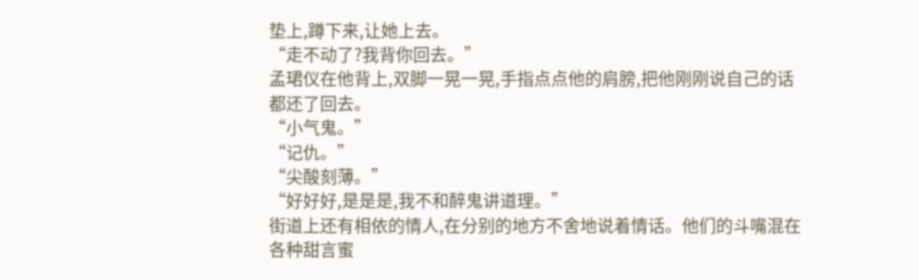垫上,蹲下来,让她上去。
“走不动了?我背你回去。”
孟珺仪在他背上,双脚一晃一晃,手指点点他的肩膀,把他刚刚说自己的话都还了回去。
“小气鬼。”
“记仇。”
“尖酸刻薄。”
“好好好,是是是,我不和醉鬼讲道理。”
街道上还有相依的情人,在分别的地方不舍地说着情话。他们的斗嘴混在各种甜言蜜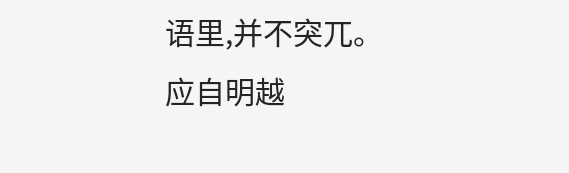语里,并不突兀。
应自明越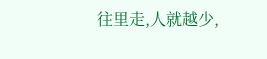往里走,人就越少,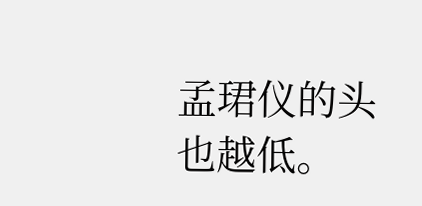孟珺仪的头也越低。